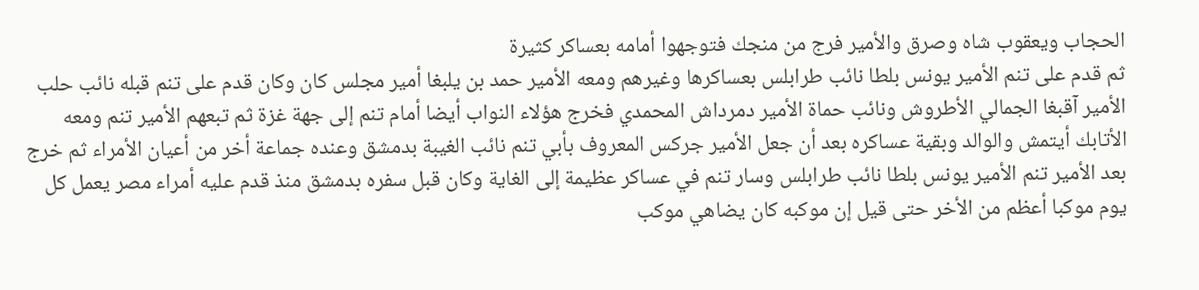الحجاب ويعقوب شاه وصرق والأمير فرج من منجك فتوجهوا أمامه بعساكر كثيرة
ثم قدم على تنم الأمير يونس بلطا نائب طرابلس بعساكرها وغيرهم ومعه الأمير حمد بن يلبغا أمير مجلس كان وكان قدم على تنم قبله نائب حلب الأمير آقبغا الجمالي الأطروش ونائب حماة الأمير دمرداش المحمدي فخرج هؤلاء النواب أيضا أمام تنم إلى جهة غزة ثم تبعهم الأمير تنم ومعه الأتابك أيتمش والوالد وبقية عساكره بعد أن جعل الأمير جركس المعروف بأبي تنم نائب الغيبة بدمشق وعنده جماعة أخر من أعيان الأمراء ثم خرج بعد الأمير تنم الأمير يونس بلطا نائب طرابلس وسار تنم في عساكر عظيمة إلى الغاية وكان قبل سفره بدمشق منذ قدم عليه أمراء مصر يعمل كل يوم موكبا أعظم من الأخر حتى قيل إن موكبه كان يضاهي موكب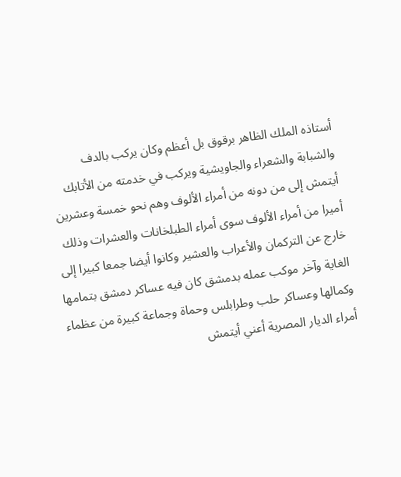أستاذه الملك الظاهر برقوق بل أعظم وكان يركب بالدف والشبابة والشعراء والجاويشية ويركب في خدمته من الأتابك أيتمش إلى من دونه من أمراء الألوف وهم نحو خمسة وعشرين أميرا من أمراء الألوف سوى أمراء الطبلخانات والعشرات وذلك خارج عن التركمان والأعراب والعشير وكانوا أيضا جمعا كبيرا إلى الغاية وآخر موكب عمله بدمشق كان فيه عساكر دمشق بتمامها وكمالها وعساكر حلب وطرابلس وحماة وجماعة كبيرة من عظماء أمراء الديار المصرية أعني أيتمش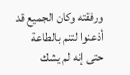ورفقته وكان الجميع قد أذعنوا لتنم بالطاعة حتى إنه لم يشك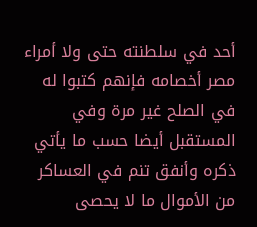أحد في سلطنته حتى ولا أمراء مصر أخصامه فإنهم كتبوا له في الصلح غير مرة وفي المستقبل أيضا حسب ما يأتي ذكره وأنفق تنم في العساكر من الأموال ما لا يحصى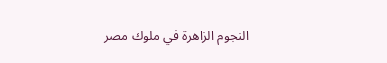النجوم الزاهرة في ملوك مصر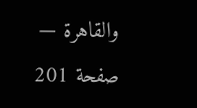والقاهرة — صفحة 201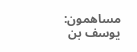مساهمون: يوسف بن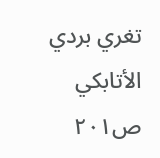تغري بردي الأتابكي
ص٢٠١